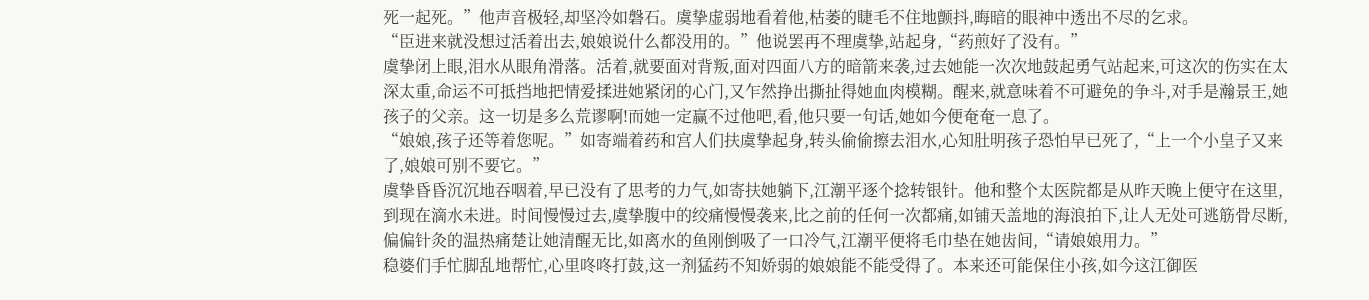死一起死。”他声音极轻,却坚冷如磐石。虞挚虚弱地看着他,枯萎的睫毛不住地颤抖,晦暗的眼神中透出不尽的乞求。
“臣进来就没想过活着出去,娘娘说什么都没用的。”他说罢再不理虞挚,站起身,“药煎好了没有。”
虞挚闭上眼,泪水从眼角滑落。活着,就要面对背叛,面对四面八方的暗箭来袭,过去她能一次次地鼓起勇气站起来,可这次的伤实在太深太重,命运不可抵挡地把情爱揉进她紧闭的心门,又乍然挣出撕扯得她血肉模糊。醒来,就意味着不可避免的争斗,对手是瀚景王,她孩子的父亲。这一切是多么荒谬啊!而她一定赢不过他吧,看,他只要一句话,她如今便奄奄一息了。
“娘娘,孩子还等着您呢。”如寄端着药和宫人们扶虞挚起身,转头偷偷擦去泪水,心知肚明孩子恐怕早已死了,“上一个小皇子又来了,娘娘可别不要它。”
虞挚昏昏沉沉地吞咽着,早已没有了思考的力气,如寄扶她躺下,江潮平逐个捻转银针。他和整个太医院都是从昨天晚上便守在这里,到现在滴水未进。时间慢慢过去,虞挚腹中的绞痛慢慢袭来,比之前的任何一次都痛,如铺天盖地的海浪拍下,让人无处可逃筋骨尽断,偏偏针灸的温热痛楚让她清醒无比,如离水的鱼刚倒吸了一口冷气,江潮平便将毛巾垫在她齿间,“请娘娘用力。”
稳婆们手忙脚乱地帮忙,心里咚咚打鼓,这一剂猛药不知娇弱的娘娘能不能受得了。本来还可能保住小孩,如今这江御医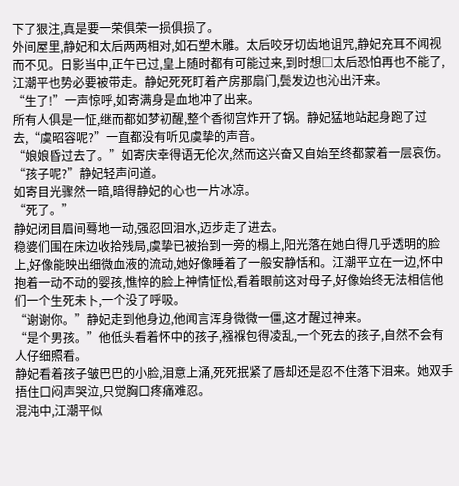下了狠注,真是要一荣俱荣一损俱损了。
外间屋里,静妃和太后两两相对,如石塑木雕。太后咬牙切齿地诅咒,静妃充耳不闻视而不见。日影当中,正午已过,皇上随时都有可能过来,到时想□太后恐怕再也不能了,江潮平也势必要被带走。静妃死死盯着产房那扇门,鬓发边也沁出汗来。
“生了!”一声惊呼,如寄满身是血地冲了出来。
所有人俱是一怔,继而都如梦初醒,整个香彻宫炸开了锅。静妃猛地站起身跑了过去,“虞昭容呢?”一直都没有听见虞挚的声音。
“娘娘昏过去了。”如寄庆幸得语无伦次,然而这兴奋又自始至终都蒙着一层哀伤。
“孩子呢?”静妃轻声问道。
如寄目光骤然一暗,暗得静妃的心也一片冰凉。
“死了。”
静妃闭目眉间蓦地一动,强忍回泪水,迈步走了进去。
稳婆们围在床边收拾残局,虞挚已被抬到一旁的榻上,阳光落在她白得几乎透明的脸上,好像能映出细微血液的流动,她好像睡着了一般安静恬和。江潮平立在一边,怀中抱着一动不动的婴孩,憔悴的脸上神情怔忪,看着眼前这对母子,好像始终无法相信他们一个生死未卜,一个没了呼吸。
“谢谢你。”静妃走到他身边,他闻言浑身微微一僵,这才醒过神来。
“是个男孩。”他低头看着怀中的孩子,襁褓包得凌乱,一个死去的孩子,自然不会有人仔细照看。
静妃看着孩子皱巴巴的小脸,泪意上涌,死死抿紧了唇却还是忍不住落下泪来。她双手捂住口闷声哭泣,只觉胸口疼痛难忍。
混沌中,江潮平似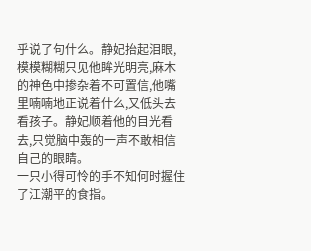乎说了句什么。静妃抬起泪眼,模模糊糊只见他眸光明亮,麻木的神色中掺杂着不可置信,他嘴里喃喃地正说着什么,又低头去看孩子。静妃顺着他的目光看去,只觉脑中轰的一声不敢相信自己的眼睛。
一只小得可怜的手不知何时握住了江潮平的食指。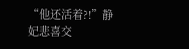“他还活着?!”静妃悲喜交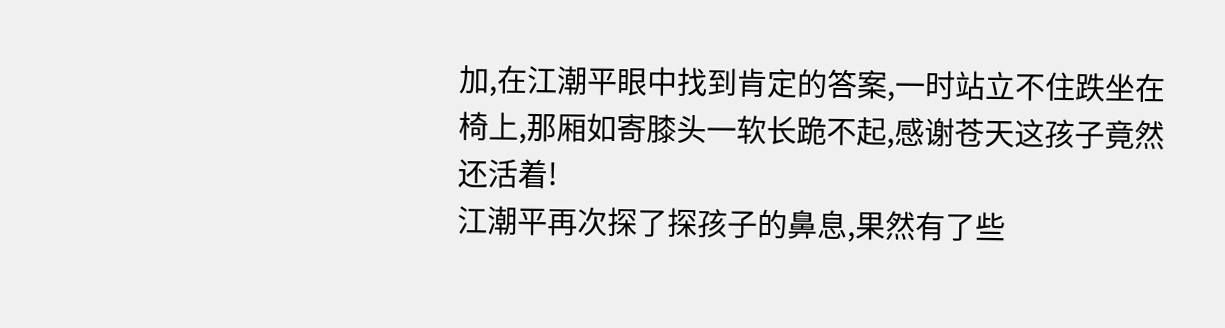加,在江潮平眼中找到肯定的答案,一时站立不住跌坐在椅上,那厢如寄膝头一软长跪不起,感谢苍天这孩子竟然还活着!
江潮平再次探了探孩子的鼻息,果然有了些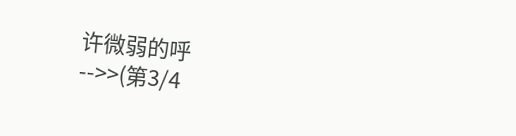许微弱的呼
-->>(第3/4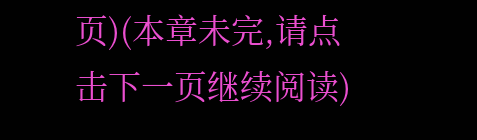页)(本章未完,请点击下一页继续阅读)